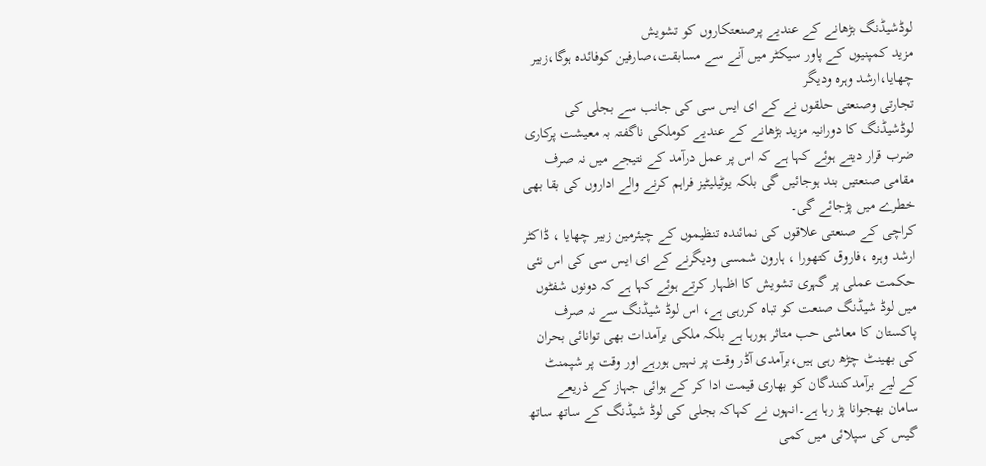لوڈشیڈنگ بڑھانے کے عندیے پرصنعتکاروں کو تشویش
مزید کمپنیوں کے پاور سیکٹر میں آنے سے مسابقت،صارفین کوفائدہ ہوگا،زبیر چھایا،ارشد وہرہ ودیگر
تجارتی وصنعتی حلقوں نے کے ای ایس سی کی جانب سے بجلی کی لوڈشیڈنگ کا دورانیہ مزید بڑھانے کے عندیے کوملکی ناگفتہ بہ معیشت پرکاری ضرب قرار دیتے ہوئے کہا ہے کہ اس پر عمل درآمد کے نتیجے میں نہ صرف مقامی صنعتیں بند ہوجائیں گی بلکہ یوٹیلیٹیز فراہم کرنے والے اداروں کی بقا بھی خطرے میں پڑجائے گی۔
کراچی کے صنعتی علاقوں کی نمائندہ تنظیموں کے چیئرمین زبیر چھایا ، ڈاکٹر ارشد وہرہ ،فاروق کتھورا ، ہارون شمسی ودیگرنے کے ای ایس سی کی اس نئی حکمت عملی پر گہری تشویش کا اظہار کرتے ہوئے کہا ہے کہ دونوں شفٹوں میں لوڈ شیڈنگ صنعت کو تباہ کررہی ہے، اس لوڈ شیڈنگ سے نہ صرف پاکستان کا معاشی حب متاثر ہورہا ہے بلکہ ملکی برآمدات بھی توانائی بحران کی بھینٹ چڑھ رہی ہیں،برآمدی آڈر وقت پر نہیں ہورہے اور وقت پر شپمنٹ کے لیے برآمدکنندگان کو بھاری قیمت ادا کر کے ہوائی جہاز کے ذریعے سامان بھجوانا پڑ رہا ہے۔انہوں نے کہاکہ بجلی کی لوڈ شیڈنگ کے ساتھ ساتھ گیس کی سپلائی میں کمی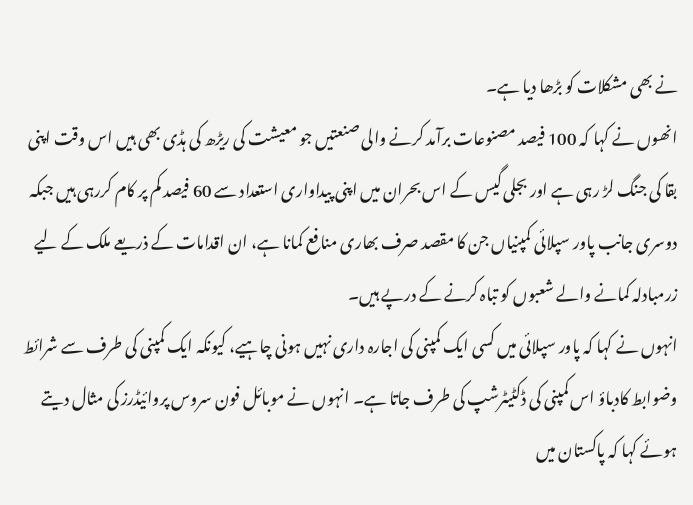نے بھی مشکلات کو بڑھا دیا ہے۔
انھوں نے کہا کہ 100 فیصد مصنوعات برآمد کرنے والی صنعتیں جو معیشت کی ریڑھ کی ہڈی بھی ہیں اس وقت اپنی بقا کی جنگ لڑ رہی ہے اور بجلی گیس کے اس بحران میں اپنی پیداواری استعداد سے 60 فیصد کم پر کام کررہی ہیں جبکہ دوسری جانب پاور سپلائی کمپنیاں جن کا مقصد صرف بھاری منافع کمانا ہے، ان اقدامات کے ذریعے ملک کے لیے زرمبادلہ کمانے والے شعبوں کو تباہ کرنے کے درپے ہیں۔
انہوں نے کہا کہ پاور سپلائی میں کسی ایک کمپنی کی اجارہ داری نہیں ہونی چاہیے، کیونکہ ایک کمپنی کی طرف سے شرائط وضوابط کادباؤ اس کمپنی کی ڈکٹیٹرشپ کی طرف جاتا ہے۔ انہوں نے موبائل فون سروس پروائیڈرز کی مثال دیتے ہوئے کہا کہ پاکستان میں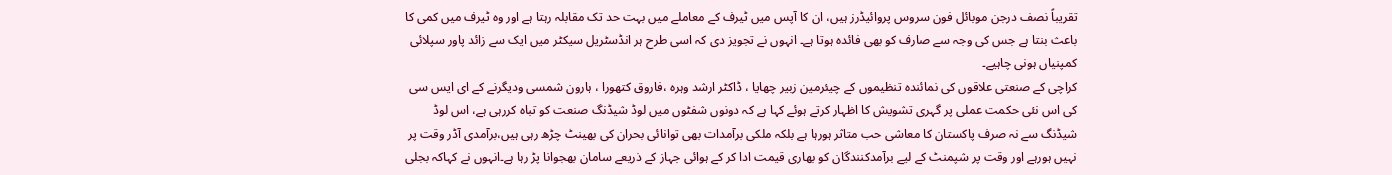تقریباً نصف درجن موبائل فون سروس پروائیڈرز ہیں، ان کا آپس میں ٹیرف کے معاملے میں بہت حد تک مقابلہ رہتا ہے اور وہ ٹیرف میں کمی کا باعث بنتا ہے جس کی وجہ سے صارف کو بھی فائدہ ہوتا ہے۔ انہوں نے تجویز دی کہ اسی طرح ہر انڈسٹریل سیکٹر میں ایک سے زائد پاور سپلائی کمپنیاں ہونی چاہیے۔
کراچی کے صنعتی علاقوں کی نمائندہ تنظیموں کے چیئرمین زبیر چھایا ، ڈاکٹر ارشد وہرہ ،فاروق کتھورا ، ہارون شمسی ودیگرنے کے ای ایس سی کی اس نئی حکمت عملی پر گہری تشویش کا اظہار کرتے ہوئے کہا ہے کہ دونوں شفٹوں میں لوڈ شیڈنگ صنعت کو تباہ کررہی ہے، اس لوڈ شیڈنگ سے نہ صرف پاکستان کا معاشی حب متاثر ہورہا ہے بلکہ ملکی برآمدات بھی توانائی بحران کی بھینٹ چڑھ رہی ہیں،برآمدی آڈر وقت پر نہیں ہورہے اور وقت پر شپمنٹ کے لیے برآمدکنندگان کو بھاری قیمت ادا کر کے ہوائی جہاز کے ذریعے سامان بھجوانا پڑ رہا ہے۔انہوں نے کہاکہ بجلی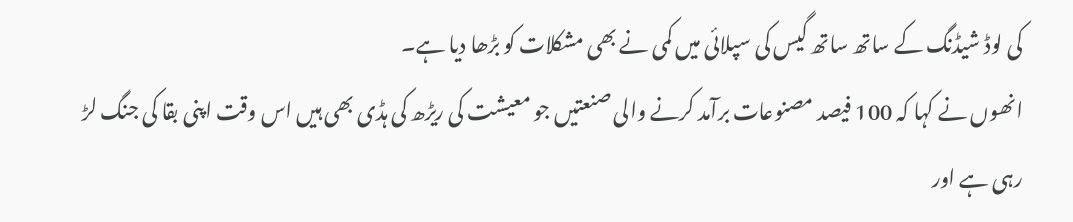کی لوڈ شیڈنگ کے ساتھ ساتھ گیس کی سپلائی میں کمی نے بھی مشکلات کو بڑھا دیا ہے۔
انھوں نے کہا کہ 100 فیصد مصنوعات برآمد کرنے والی صنعتیں جو معیشت کی ریڑھ کی ہڈی بھی ہیں اس وقت اپنی بقا کی جنگ لڑ رہی ہے اور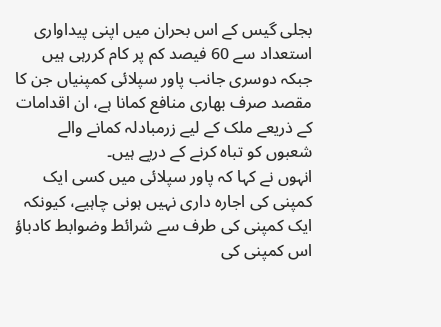بجلی گیس کے اس بحران میں اپنی پیداواری استعداد سے 60 فیصد کم پر کام کررہی ہیں جبکہ دوسری جانب پاور سپلائی کمپنیاں جن کا مقصد صرف بھاری منافع کمانا ہے، ان اقدامات کے ذریعے ملک کے لیے زرمبادلہ کمانے والے شعبوں کو تباہ کرنے کے درپے ہیں۔
انہوں نے کہا کہ پاور سپلائی میں کسی ایک کمپنی کی اجارہ داری نہیں ہونی چاہیے، کیونکہ ایک کمپنی کی طرف سے شرائط وضوابط کادباؤ اس کمپنی کی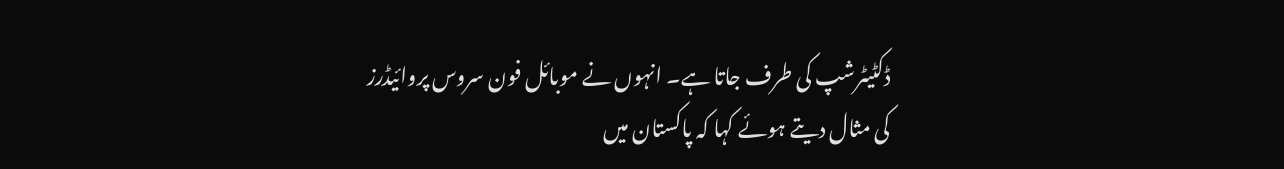ڈکٹیٹرشپ کی طرف جاتا ہے۔ انہوں نے موبائل فون سروس پروائیڈرز کی مثال دیتے ہوئے کہا کہ پاکستان میں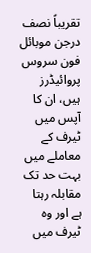تقریباً نصف درجن موبائل فون سروس پروائیڈرز ہیں، ان کا آپس میں ٹیرف کے معاملے میں بہت حد تک مقابلہ رہتا ہے اور وہ ٹیرف میں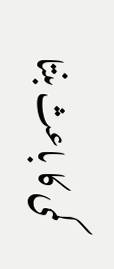کمی کا باعث بنتا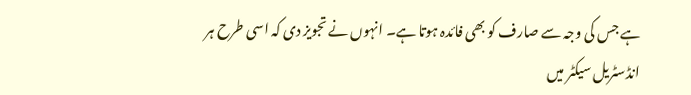ہے جس کی وجہ سے صارف کو بھی فائدہ ہوتا ہے۔ انہوں نے تجویز دی کہ اسی طرح ہر انڈسٹریل سیکٹر میں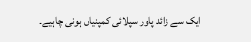ایک سے زائد پاور سپلائی کمپنیاں ہونی چاہیے۔